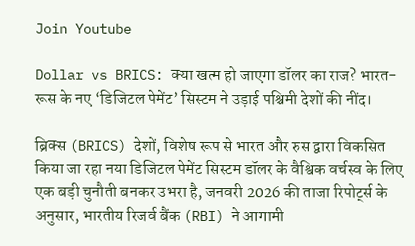Join Youtube

Dollar vs BRICS: क्या खत्म हो जाएगा डॉलर का राज? भारत-रूस के नए ‘डिजिटल पेमेंट’ सिस्टम ने उड़ाई पश्चिमी देशों की नींद।

ब्रिक्स (BRICS) देशों, विशेष रूप से भारत और रुस द्वारा विकसित किया जा रहा नया डिजिटल पेमेंट सिस्टम डॉलर के वैश्विक वर्चस्व के लिए एक बड़ी चुनौती बनकर उभरा है, जनवरी 2026 की ताजा रिपोर्ट्स के अनुसार, भारतीय रिजर्व बैंक (RBI) ने आगामी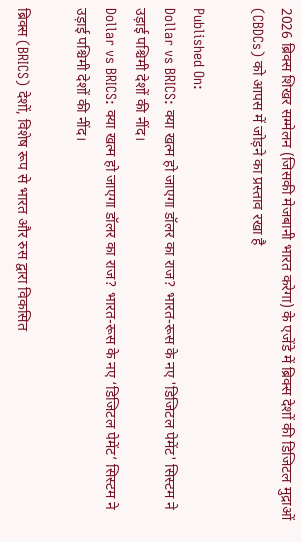2026 ब्रिक्स शिखर सम्मेलन (जिसकी मेजबानी भारत करेगा) के एजेंडे में ब्रिक्स देशों की डिजिटल मुद्राओं (CBDCs) को आपस में जोड़ने का प्रस्ताव रखा है

Published On:
Dollar vs BRICS: क्या खत्म हो जाएगा डॉलर का राज? भारत-रूस के नए 'डिजिटल पेमेंट' सिस्टम ने उड़ाई पश्चिमी देशों की नींद।
Dollar vs BRICS: क्या खत्म हो जाएगा डॉलर का राज? भारत-रूस के नए ‘डिजिटल पेमेंट’ सिस्टम ने उड़ाई पश्चिमी देशों की नींद।

ब्रिक्स (BRICS) देशों, विशेष रूप से भारत और रुस द्वारा विकसित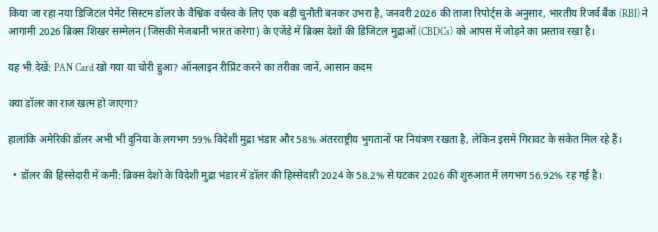किया जा रहा नया डिजिटल पेमेंट सिस्टम डॉलर के वैश्विक वर्चस्व के लिए एक बड़ी चुनौती बनकर उभरा है, जनवरी 2026 की ताजा रिपोर्ट्स के अनुसार, भारतीय रिजर्व बैंक (RBI) ने आगामी 2026 ब्रिक्स शिखर सम्मेलन (जिसकी मेजबानी भारत करेगा) के एजेंडे में ब्रिक्स देशों की डिजिटल मुद्राओं (CBDCs) को आपस में जोड़ने का प्रस्ताव रखा है।

यह भी देखें: PAN Card खो गया या चोरी हुआ? ऑनलाइन रीप्रिंट करने का तरीका जानें, आसान कदम

क्या डॉलर का राज खत्म हो जाएगा?

हालांकि अमेरिकी डॉलर अभी भी दुनिया के लगभग 59% विदेशी मुद्रा भंडार और 58% अंतरराष्ट्रीय भुगतानों पर नियंत्रण रखता है, लेकिन इसमें गिरावट के संकेत मिल रहे हैं।

  • डॉलर की हिस्सेदारी में कमी: ब्रिक्स देशों के विदेशी मुद्रा भंडार में डॉलर की हिस्सेदारी 2024 के 58.2% से घटकर 2026 की शुरुआत में लगभग 56.92% रह गई है।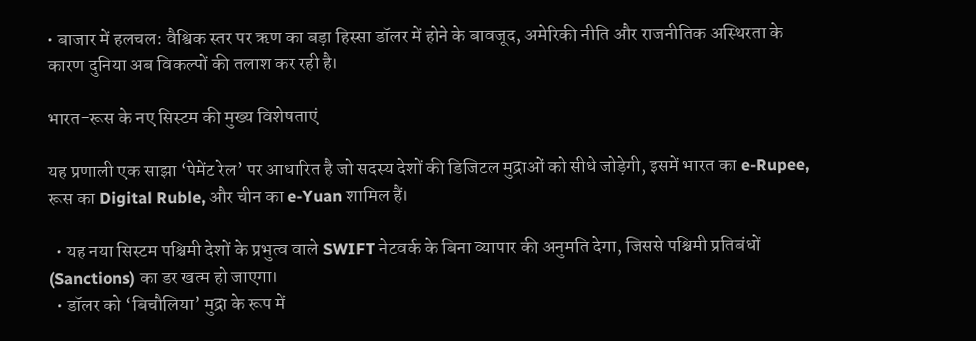• बाजार में हलचल: वैश्विक स्तर पर ऋण का बड़ा हिस्सा डॉलर में होने के बावजूद, अमेरिकी नीति और राजनीतिक अस्थिरता के कारण दुनिया अब विकल्पों की तलाश कर रही है।

भारत-रूस के नए सिस्टम की मुख्य विशेषताएं

यह प्रणाली एक साझा ‘पेमेंट रेल’ पर आधारित है जो सदस्य देशों की डिजिटल मुद्राओं को सीधे जोड़ेगी, इसमें भारत का e-Rupee, रूस का Digital Ruble, और चीन का e-Yuan शामिल हैं।

  • यह नया सिस्टम पश्चिमी देशों के प्रभुत्व वाले SWIFT नेटवर्क के बिना व्यापार की अनुमति देगा, जिससे पश्चिमी प्रतिबंधों (Sanctions) का डर खत्म हो जाएगा।
  • डॉलर को ‘बिचौलिया’ मुद्रा के रूप में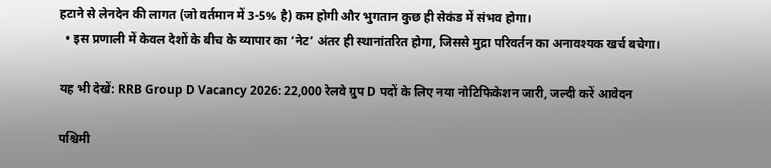हटाने से लेनदेन की लागत (जो वर्तमान में 3-5% है) कम होगी और भुगतान कुछ ही सेकंड में संभव होगा।
  • इस प्रणाली में केवल देशों के बीच के व्यापार का ‘नेट’ अंतर ही स्थानांतरित होगा, जिससे मुद्रा परिवर्तन का अनावश्यक खर्च बचेगा।

यह भी देखें: RRB Group D Vacancy 2026: 22,000 रेलवे ग्रुप D पदों के लिए नया नोटिफिकेशन जारी, जल्दी करें आवेदन

पश्चिमी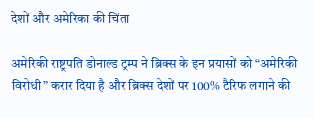देशों और अमेरिका की चिंता

अमेरिकी राष्ट्रपति डोनाल्ड ट्रम्प ने ब्रिक्स के इन प्रयासों को “अमेरिकी विरोधी” करार दिया है और ब्रिक्स देशों पर 100% टैरिफ लगाने की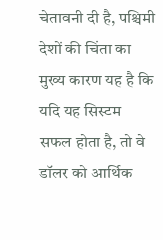चेतावनी दी है, पश्चिमी देशों की चिंता का मुख्य कारण यह है कि यदि यह सिस्टम सफल होता है, तो वे डॉलर को आर्थिक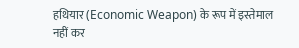हथियार (Economic Weapon) के रूप में इस्तेमाल नहीं कर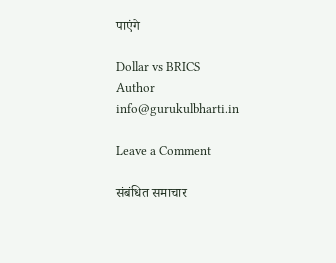पाएंगे

Dollar vs BRICS
Author
info@gurukulbharti.in

Leave a Comment

संबंधित समाचार